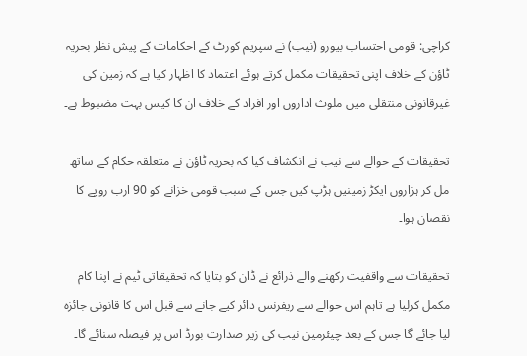کراچی: قومی احتساب بیورو (نیب) نے سپریم کورٹ کے احکامات کے پیش نظر بحریہ ٹاؤن کے خلاف اپنی تحقیقات مکمل کرتے ہوئے اعتماد کا اظہار کیا ہے کہ زمین کی غیرقانونی منتقلی میں ملوث اداروں اور افراد کے خلاف ان کا کیس بہت مضبوط ہے۔

تحقیقات کے حوالے سے نیب نے انکشاف کیا کہ بحریہ ٹاؤن نے متعلقہ حکام کے ساتھ مل کر ہزاروں ایکڑ زمینیں ہڑپ کیں جس کے سبب قومی خزانے کو 90 ارب روپے کا نقصان ہوا۔

تحقیقات سے واقفیت رکھنے والے ذرائع نے ڈان کو بتایا کہ تحقیقاتی ٹیم نے اپنا کام مکمل کرلیا ہے تاہم اس حوالے سے ریفرنس دائر کیے جانے سے قبل اس کا قانونی جائزہ لیا جائے گا جس کے بعد چیئرمین نیب کی زیر صدارت بورڈ اس پر فیصلہ سنائے گا۔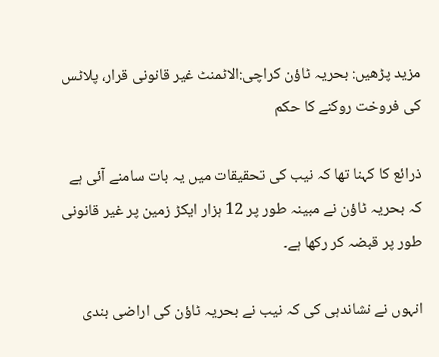مزید پڑھیں: بحریہ ٹاؤن کراچی:الاٹمنٹ غیر قانونی قرار، پلاٹس کی فروخت روکنے کا حکم

ذرائع کا کہنا تھا کہ نیب کی تحقیقات میں یہ بات سامنے آئی ہے کہ بحریہ ٹاؤن نے مبینہ طور پر 12 ہزار ایکڑ زمین پر غیر قانونی طور پر قبضہ کر رکھا ہے۔

انہوں نے نشاندہی کی کہ نیب نے بحریہ ٹاؤن کی اراضی بندی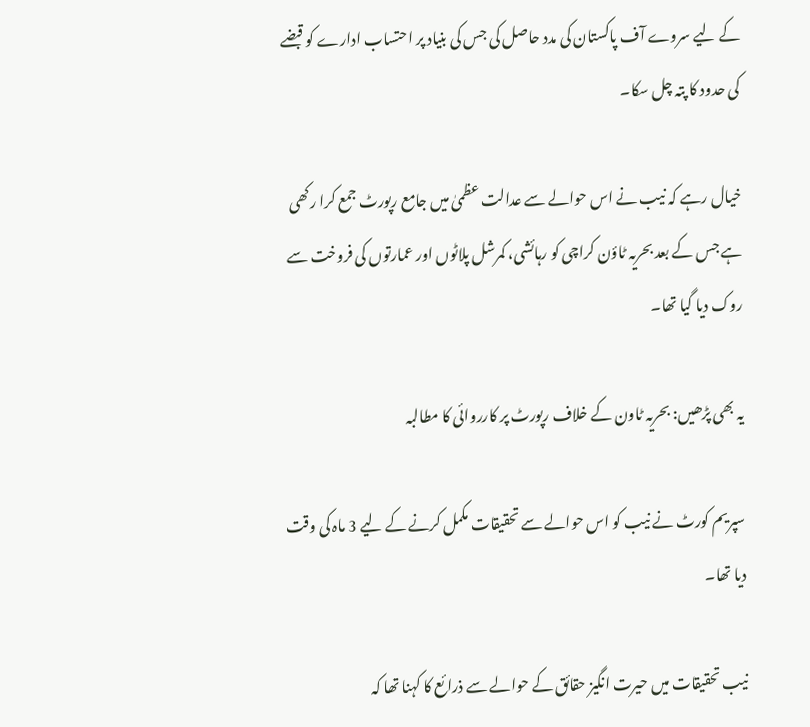کے لیے سروے آف پاکستان کی مدد حاصل کی جس کی بنیاد پر احتساب ادارے کو قبضے کی حدود کا پتہ چل سکا۔

خیال رہے کہ نیب نے اس حوالے سے عدالت عظمیٰ میں جامع رپورٹ جمع کرا رکھی ہے جس کے بعد بحریہ ٹاؤن کراچی کو رہائشی، کمرشل پلاٹوں اور عمارتوں کی فروخت سے روک دیا گیا تھا۔

یہ بھی پڑھیں: بحریہ ٹاون کے خلاف رپورٹ پر کارروائی کا مطالبہ

سپریم کورٹ نے نیب کو اس حوالے سے تحقیقات مکمل کرنے کے لیے 3 ماہ کی وقت دیا تھا۔

نیب تحقیقات میں حیرت انگیز حقائق کے حوالے سے ذرائع کا کہنا تھا کہ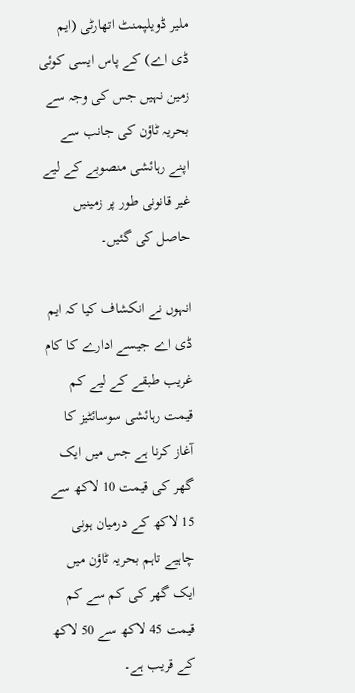ملیر ڈویلپمنٹ اتھارٹی (ایم ڈی اے) کے پاس ایسی کوئی زمین نہیں جس کی وجہ سے بحریہ ٹاؤن کی جانب سے اپنے رہائشی منصوبے کے لیے غیر قانونی طور پر زمینیں حاصل کی گئیں۔

انہوں نے انکشاف کیا کہ ایم ڈی اے جیسے ادارے کا کام غریب طبقے کے لیے کم قیمت رہائشی سوسائٹیز کا آغاز کرنا ہے جس میں ایک گھر کی قیمت 10 لاکھ سے 15 لاکھ کے درمیان ہونی چاہیے تاہم بحریہ ٹاؤن میں ایک گھر کی کم سے کم قیمت 45 لاکھ سے 50 لاکھ کے قریب ہے۔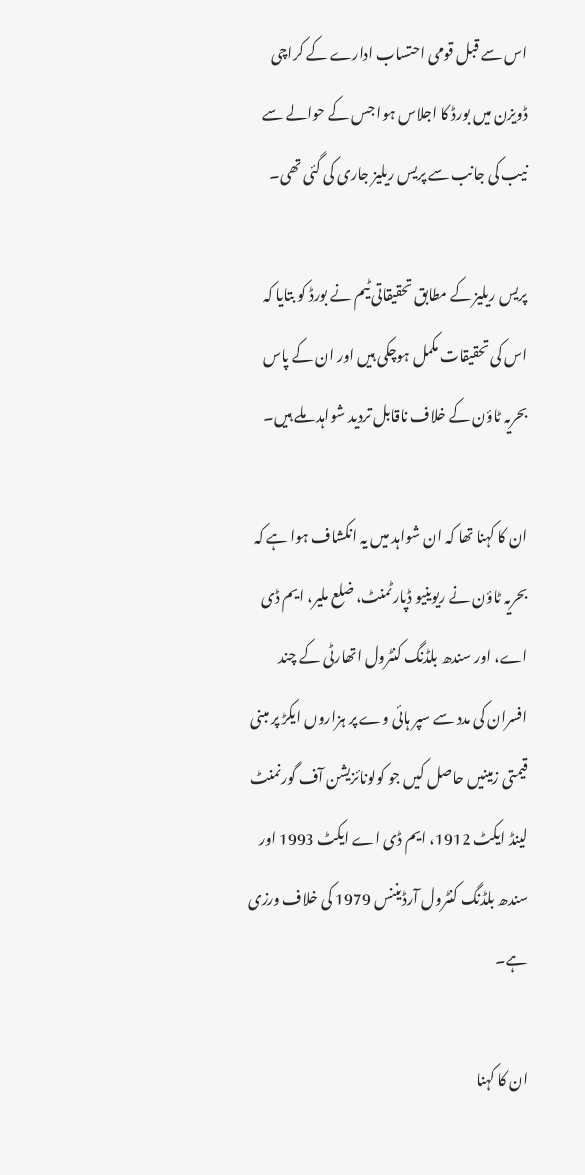اس سے قبل قومی احتساب ادارے کے کراچی ڈویزن میں بورڈ کا اجلاس ہوا جس کے حوالے سے نیب کی جانب سے پریس ریلیز جاری کی گئی تھی۔

پریس ریلیز کے مطابق تحقیقاتی ٹیم نے بورڈ کو بتایا کہ اس کی تحقیقات مکمل ہوچکی ہیں اور ان کے پاس بحریہ ٹاؤن کے خلاف ناقابل تردید شواہد ملے ہیں۔

ان کا کہنا تھا کہ ان شواہد میں یہ انکشاف ہوا ہے کہ بحریہ ٹاؤن نے ریوینیو ڈپارٹمنٹ، ضلع ملیر، ایم ڈی اے، اور سندھ بلڈنگ کنٹرول اتھارٹی کے چند افسران کی مدد سے سپر ہائی وے پر ہزاروں ایکڑ پر مبنی قیمتی زمینیں حاصل کیں جو کولونائزیشن آف گورنمنٹ لینڈ ایکٹ 1912، ایم ڈی اے ایکٹ 1993 اور سندھ بلڈنگ کنٹرول آرڈیننس 1979 کی خلاف ورزی ہے۔

ان کا کہنا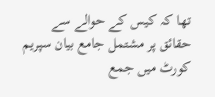تھا کہ کیس کے حوالے سے حقائق پر مشتمل جامع بیان سپریم کورٹ میں جمع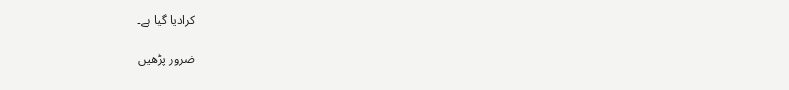کرادیا گیا ہے۔

ضرور پڑھیں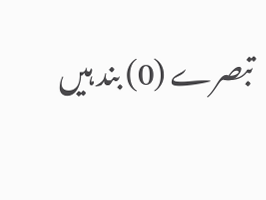تبصرے (0) بند ہیں